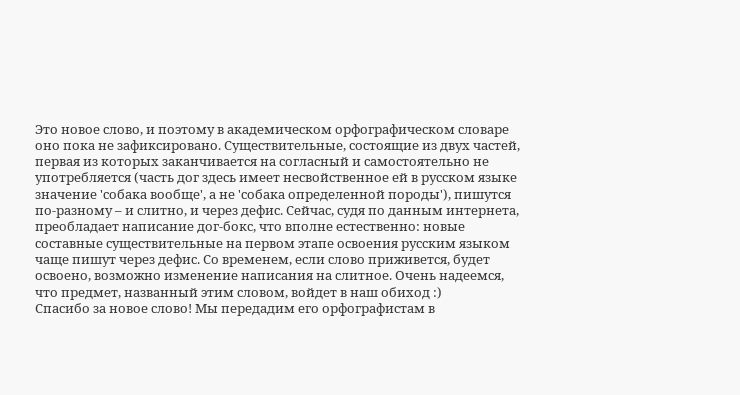Это новое слово, и поэтому в академическом орфографическом словаре оно пока не зафиксировано. Существительные, состоящие из двух частей, первая из которых заканчивается на согласный и самостоятельно не употребляется (часть дог здесь имеет несвойственное ей в русском языке значение 'собака вообще', а не 'собака определенной породы'), пишутся по-разному – и слитно, и через дефис. Сейчас, судя по данным интернета, преобладает написание дог-бокс, что вполне естественно: новые составные существительные на первом этапе освоения русским языком чаще пишут через дефис. Со временем, если слово приживется, будет освоено, возможно изменение написания на слитное. Очень надеемся, что предмет, названный этим словом, войдет в наш обиход :)
Спасибо за новое слово! Мы передадим его орфографистам в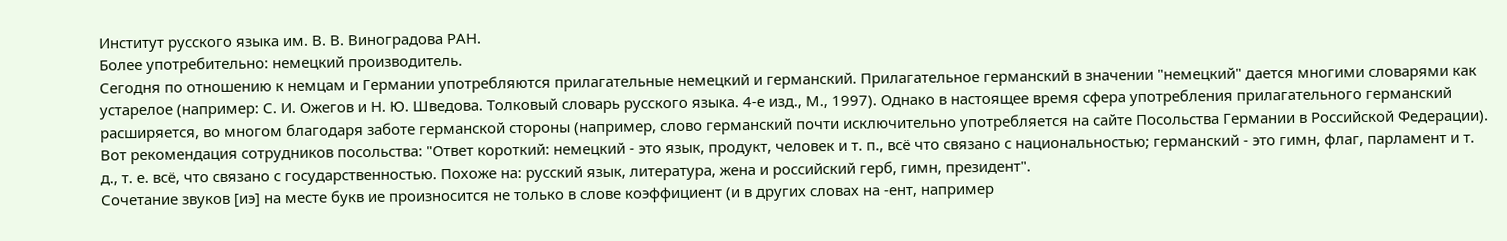Институт русского языка им. В. В. Виноградова РАН.
Более употребительно: немецкий производитель.
Сегодня по отношению к немцам и Германии употребляются прилагательные немецкий и германский. Прилагательное германский в значении "немецкий" дается многими словарями как устарелое (например: С. И. Ожегов и Н. Ю. Шведова. Толковый словарь русского языка. 4-е изд., М., 1997). Однако в настоящее время сфера употребления прилагательного германский расширяется, во многом благодаря заботе германской стороны (например, слово германский почти исключительно употребляется на сайте Посольства Германии в Российской Федерации). Вот рекомендация сотрудников посольства: "Ответ короткий: немецкий - это язык, продукт, человек и т. п., всё что связано с национальностью; германский - это гимн, флаг, парламент и т. д., т. е. всё, что связано с государственностью. Похоже на: русский язык, литература, жена и российский герб, гимн, президент".
Сочетание звуков [иэ] на месте букв ие произносится не только в слове коэффициент (и в других словах на -ент, например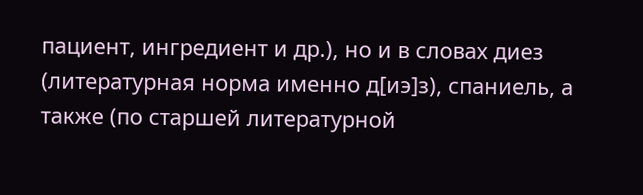пациент, ингредиент и др.), но и в словах диез (литературная норма именно д[иэ]з), спаниель, а также (по старшей литературной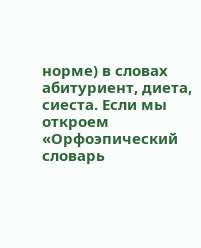норме) в словах абитуриент, диета, сиеста. Если мы откроем «Орфоэпический словарь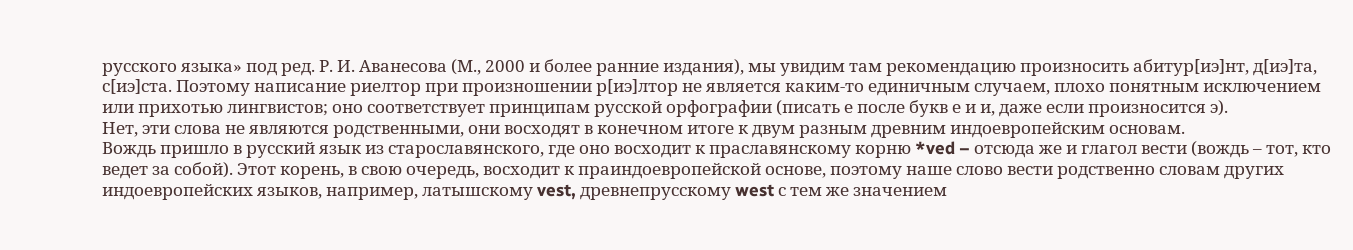русского языка» под ред. Р. И. Аванесова (М., 2000 и более ранние издания), мы увидим там рекомендацию произносить абитур[иэ]нт, д[иэ]та, с[иэ]ста. Поэтому написание риелтор при произношении р[иэ]лтор не является каким-то единичным случаем, плохо понятным исключением или прихотью лингвистов; оно соответствует принципам русской орфографии (писать е после букв е и и, даже если произносится э).
Нет, эти слова не являются родственными, они восходят в конечном итоге к двум разным древним индоевропейским основам.
Вождь пришло в русский язык из старославянского, где оно восходит к праславянскому корню *ved – отсюда же и глагол вести (вождь – тот, кто ведет за собой). Этот корень, в свою очередь, восходит к праиндоевропейской основе, поэтому наше слово вести родственно словам других индоевропейских языков, например, латышскому vest, древнепрусскому west с тем же значением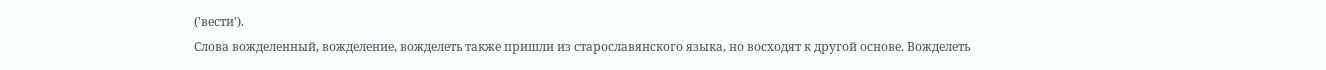('вести').
Слова вожделенный, вожделение, вожделеть также пришли из старославянского языка, но восходят к другой основе. Вожделеть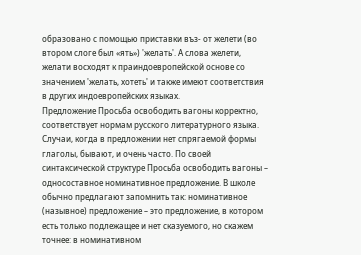образовано с помощью приставки въз- от желети (во втором слоге был «ять») 'желать'. А слова желети, желати восходят к праиндоевропейской основе со значением 'желать, хотеть' и также имеют соответствия в других индоевропейских языках.
Предложение Просьба освободить вагоны корректно, соответствует нормам русского литературного языка. Случаи, когда в предложении нет спрягаемой формы глаголы, бывают, и очень часто. По своей синтаксической структуре Просьба освободить вагоны – односоставное номинативное предложение. В школе обычно предлагают запомнить так: номинативное (назывное) предложение – это предложение, в котором есть только подлежащее и нет сказуемого, но скажем точнее: в номинативном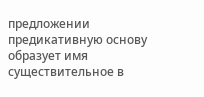предложении предикативную основу образует имя существительное в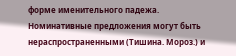форме именительного падежа.
Номинативные предложения могут быть нераспространенными (Тишина. Мороз.) и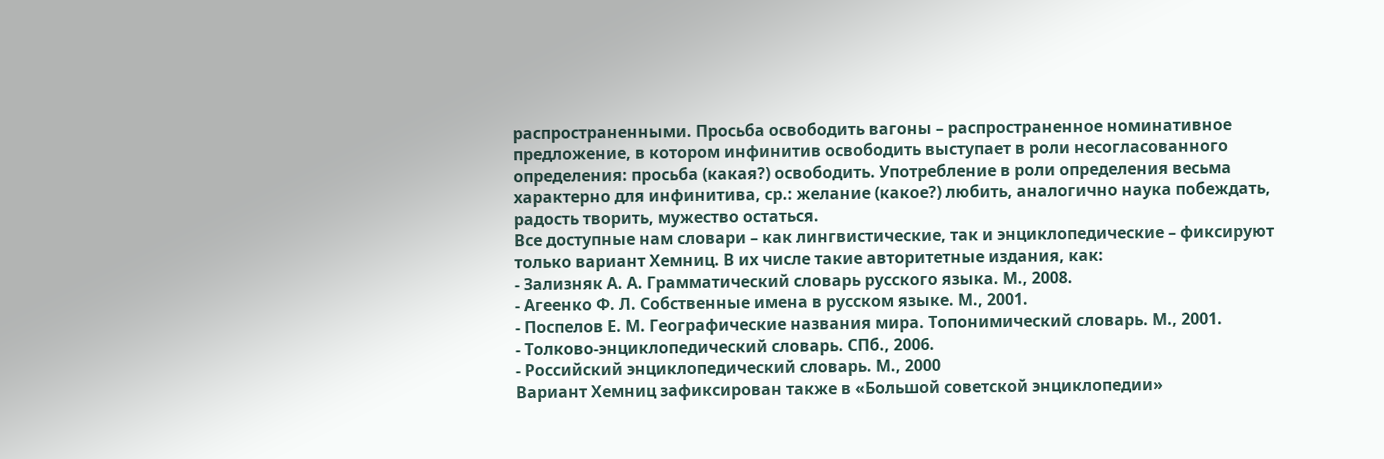распространенными. Просьба освободить вагоны – распространенное номинативное предложение, в котором инфинитив освободить выступает в роли несогласованного определения: просьба (какая?) освободить. Употребление в роли определения весьма характерно для инфинитива, ср.: желание (какое?) любить, аналогично наука побеждать, радость творить, мужество остаться.
Все доступные нам словари – как лингвистические, так и энциклопедические – фиксируют только вариант Хемниц. В их числе такие авторитетные издания, как:
- Зализняк А. А. Грамматический словарь русского языка. М., 2008.
- Агеенко Ф. Л. Собственные имена в русском языке. М., 2001.
- Поспелов Е. М. Географические названия мира. Топонимический словарь. М., 2001.
- Толково-энциклопедический словарь. СПб., 2006.
- Российский энциклопедический словарь. М., 2000
Вариант Хемниц зафиксирован также в «Большой советской энциклопедии»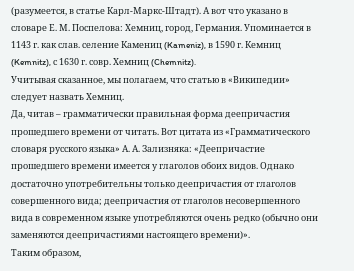(разумеется, в статье Карл-Маркс-Штадт). А вот что указано в словаре Е. М. Поспелова: Хемниц, город, Германия. Упоминается в 1143 г. как слав. селение Камениц (Kameniz), в 1590 г. Кемниц (Kemnitz), с 1630 г. совр. Хемниц (Chemnitz).
Учитывая сказанное, мы полагаем, что статью в «Википедии» следует назвать Хемниц.
Да, читав – грамматически правильная форма деепричастия прошедшего времени от читать. Вот цитата из «Грамматического словаря русского языка» А. А. Зализняка: «Деепричастие прошедшего времени имеется у глаголов обоих видов. Однако достаточно употребительны только деепричастия от глаголов совершенного вида; деепричастия от глаголов несовершенного вида в современном языке употребляются очень редко (обычно они заменяются деепричастиями настоящего времени)».
Таким образом,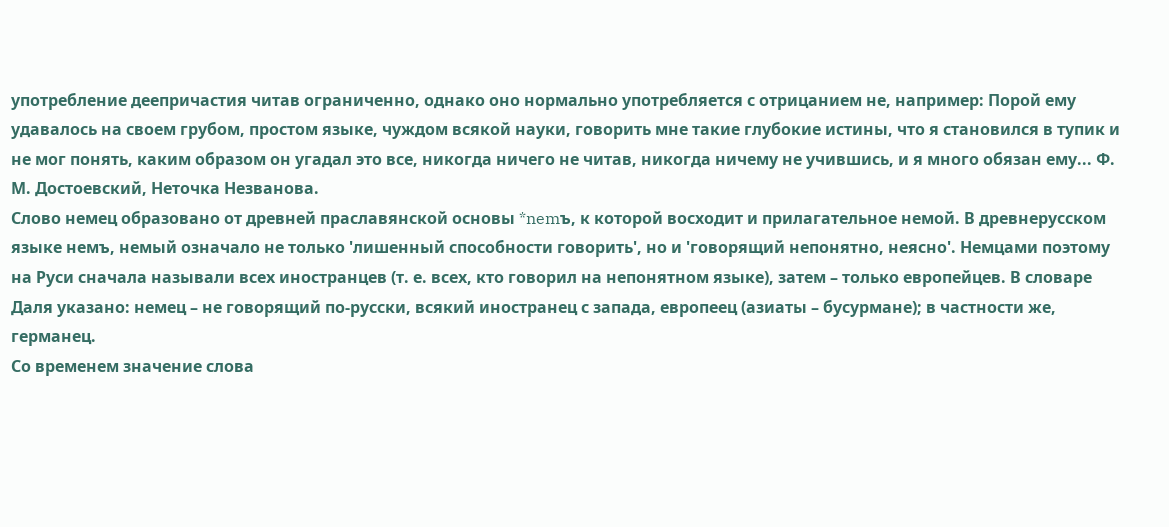употребление деепричастия читав ограниченно, однако оно нормально употребляется с отрицанием не, например: Порой ему удавалось на своем грубом, простом языке, чуждом всякой науки, говорить мне такие глубокие истины, что я становился в тупик и не мог понять, каким образом он угадал это все, никогда ничего не читав, никогда ничему не учившись, и я много обязан ему... Ф. М. Достоевский, Неточка Незванова.
Слово немец образовано от древней праславянской основы *nemъ, к которой восходит и прилагательное немой. В древнерусском языке немъ, немый означало не только 'лишенный способности говорить', но и 'говорящий непонятно, неясно'. Немцами поэтому на Руси сначала называли всех иностранцев (т. е. всех, кто говорил на непонятном языке), затем – только европейцев. В словаре Даля указано: немец – не говорящий по-русски, всякий иностранец с запада, европеец (азиаты – бусурмане); в частности же, германец.
Со временем значение слова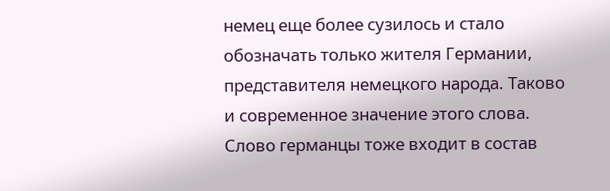немец еще более сузилось и стало обозначать только жителя Германии, представителя немецкого народа. Таково и современное значение этого слова. Слово германцы тоже входит в состав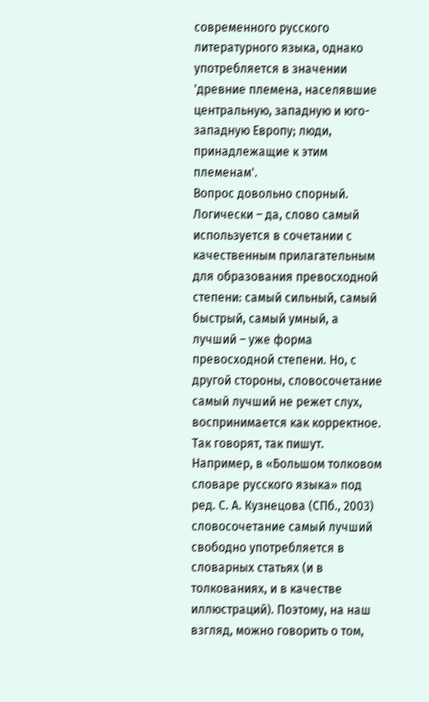современного русского литературного языка, однако употребляется в значении 'древние племена, населявшие центральную, западную и юго-западную Европу; люди, принадлежащие к этим племенам'.
Вопрос довольно спорный. Логически – да, слово самый используется в сочетании с качественным прилагательным для образования превосходной степени: самый сильный, самый быстрый, самый умный, а лучший – уже форма превосходной степени. Но, с другой стороны, словосочетание самый лучший не режет слух, воспринимается как корректное. Так говорят, так пишут. Например, в «Большом толковом словаре русского языка» под ред. С. А. Кузнецова (СПб., 2003) словосочетание самый лучший свободно употребляется в словарных статьях (и в толкованиях, и в качестве иллюстраций). Поэтому, на наш взгляд, можно говорить о том,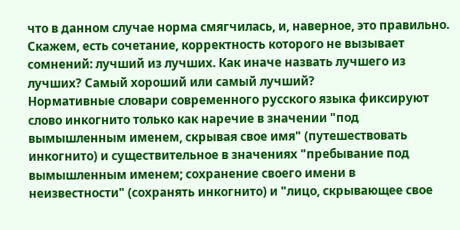что в данном случае норма смягчилась, и, наверное, это правильно. Скажем, есть сочетание, корректность которого не вызывает сомнений: лучший из лучших. Как иначе назвать лучшего из лучших? Самый хороший или самый лучший?
Нормативные словари современного русского языка фиксируют слово инкогнито только как наречие в значении "под вымышленным именем, скрывая свое имя" (путешествовать инкогнито) и существительное в значениях "пребывание под вымышленным именем; сохранение своего имени в неизвестности" (сохранять инкогнито) и "лицо, скрывающее свое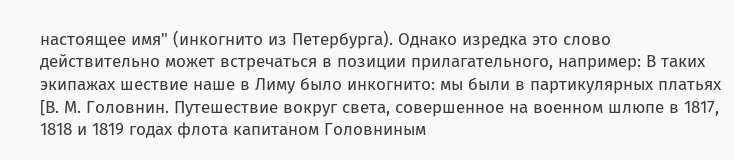настоящее имя" (инкогнито из Петербурга). Однако изредка это слово действительно может встречаться в позиции прилагательного, например: В таких экипажах шествие наше в Лиму было инкогнито: мы были в партикулярных платьях [В. М. Головнин. Путешествие вокруг света, совершенное на военном шлюпе в 1817, 1818 и 1819 годах флота капитаном Головниным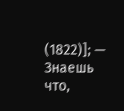(1822)]; — Знаешь что,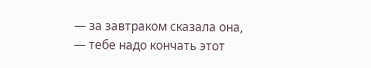— за завтраком сказала она, — тебе надо кончать этот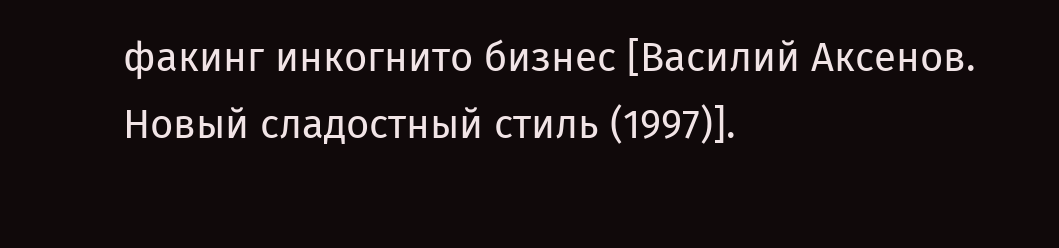факинг инкогнито бизнес [Василий Аксенов. Новый сладостный стиль (1997)].